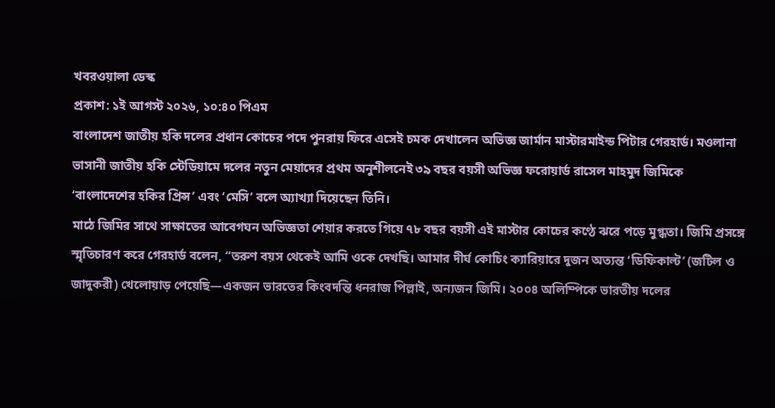খবরওয়ালা ডেস্ক
প্রকাশ: ১ই আগস্ট ২০২৬, ১০:৪০ পিএম
বাংলাদেশ জাতীয় হকি দলের প্রধান কোচের পদে পুনরায় ফিরে এসেই চমক দেখালেন অভিজ্ঞ জার্মান মাস্টারমাইন্ড পিটার গেরহার্ড। মওলানা ভাসানী জাতীয় হকি স্টেডিয়ামে দলের নতুন মেয়াদের প্রথম অনুশীলনেই ৩৯ বছর বয়সী অভিজ্ঞ ফরোয়ার্ড রাসেল মাহমুদ জিমিকে ‘বাংলাদেশের হকির প্রিন্স’ এবং ‘মেসি’ বলে অ্যাখ্যা দিয়েছেন তিনি।
মাঠে জিমির সাথে সাক্ষাতের আবেগঘন অভিজ্ঞতা শেয়ার করতে গিয়ে ৭৮ বছর বয়সী এই মাস্টার কোচের কণ্ঠে ঝরে পড়ে মুগ্ধতা। জিমি প্রসঙ্গে স্মৃতিচারণ করে গেরহার্ড বলেন, “তরুণ বয়স থেকেই আমি ওকে দেখছি। আমার দীর্ঘ কোচিং ক্যারিয়ারে দুজন অত্যন্ত ‘ডিফিকাল্ট’ (জটিল ও জাদুকরী) খেলোয়াড় পেয়েছি—একজন ভারতের কিংবদন্তি ধনরাজ পিল্লাই, অন্যজন জিমি। ২০০৪ অলিম্পিকে ভারতীয় দলের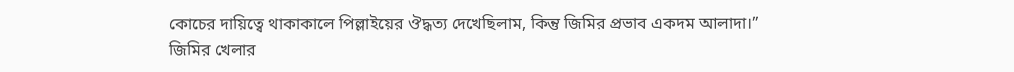কোচের দায়িত্বে থাকাকালে পিল্লাইয়ের ঔদ্ধত্য দেখেছিলাম, কিন্তু জিমির প্রভাব একদম আলাদা।”
জিমির খেলার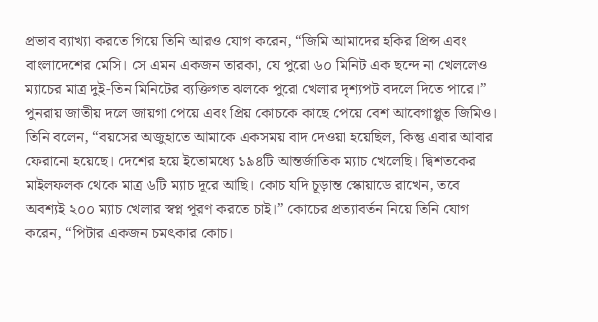প্রভাব ব্যাখ্যা করতে গিয়ে তিনি আরও যোগ করেন, “জিমি আমাদের হকির প্রিন্স এবং বাংলাদেশের মেসি। সে এমন একজন তারকা, যে পুরো ৬০ মিনিট এক ছন্দে না খেললেও ম্যাচের মাত্র দুই-তিন মিনিটের ব্যক্তিগত ঝলকে পুরো খেলার দৃশ্যপট বদলে দিতে পারে।”
পুনরায় জাতীয় দলে জায়গা পেয়ে এবং প্রিয় কোচকে কাছে পেয়ে বেশ আবেগাপ্লুত জিমিও। তিনি বলেন, “বয়সের অজুহাতে আমাকে একসময় বাদ দেওয়া হয়েছিল, কিন্তু এবার আবার ফেরানো হয়েছে। দেশের হয়ে ইতোমধ্যে ১৯৪টি আন্তর্জাতিক ম্যাচ খেলেছি। দ্বিশতকের মাইলফলক থেকে মাত্র ৬টি ম্যাচ দূরে আছি। কোচ যদি চূড়ান্ত স্কোয়াডে রাখেন, তবে অবশ্যই ২০০ ম্যাচ খেলার স্বপ্ন পূরণ করতে চাই।” কোচের প্রত্যাবর্তন নিয়ে তিনি যোগ করেন, “পিটার একজন চমৎকার কোচ।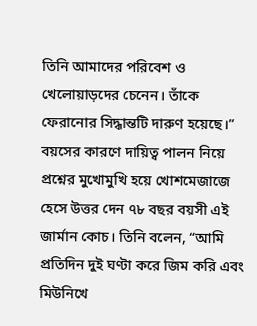তিনি আমাদের পরিবেশ ও খেলোয়াড়দের চেনেন। তাঁকে ফেরানোর সিদ্ধান্তটি দারুণ হয়েছে।”
বয়সের কারণে দায়িত্ব পালন নিয়ে প্রশ্নের মুখোমুখি হয়ে খোশমেজাজে হেসে উত্তর দেন ৭৮ বছর বয়সী এই জার্মান কোচ। তিনি বলেন, “আমি প্রতিদিন দুই ঘণ্টা করে জিম করি এবং মিউনিখে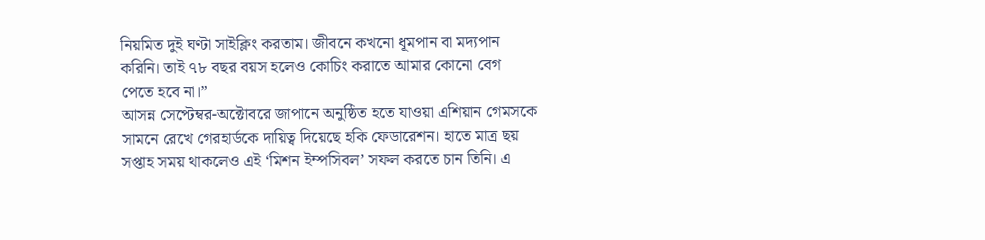নিয়মিত দুই ঘণ্টা সাইক্লিং করতাম। জীবনে কখনো ধূমপান বা মদ্যপান করিনি। তাই ৭৮ বছর বয়স হলেও কোচিং করাতে আমার কোনো বেগ পেতে হবে না।”
আসন্ন সেপ্টেম্বর-অক্টোবরে জাপানে অনুষ্ঠিত হতে যাওয়া এশিয়ান গেমসকে সামনে রেখে গেরহার্ডকে দায়িত্ব দিয়েছে হকি ফেডারেশন। হাতে মাত্র ছয় সপ্তাহ সময় থাকলেও এই ‘মিশন ইম্পসিবল’ সফল করতে চান তিনি। এ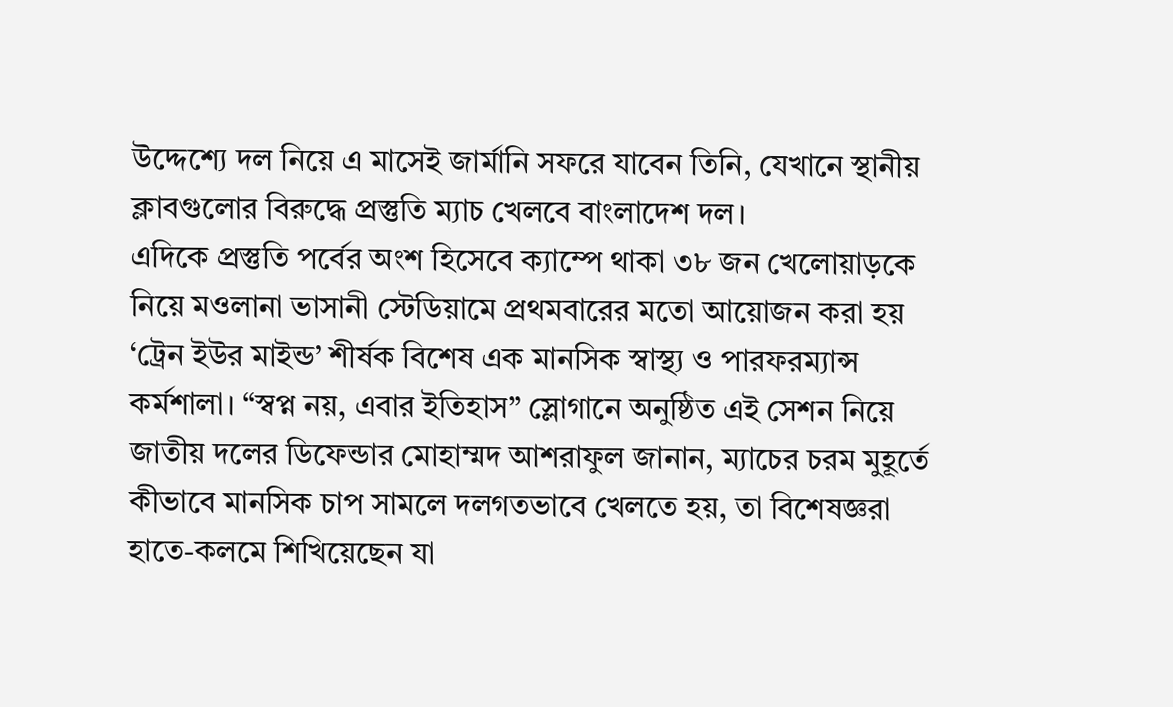উদ্দেশ্যে দল নিয়ে এ মাসেই জার্মানি সফরে যাবেন তিনি, যেখানে স্থানীয় ক্লাবগুলোর বিরুদ্ধে প্রস্তুতি ম্যাচ খেলবে বাংলাদেশ দল।
এদিকে প্রস্তুতি পর্বের অংশ হিসেবে ক্যাম্পে থাকা ৩৮ জন খেলোয়াড়কে নিয়ে মওলানা ভাসানী স্টেডিয়ামে প্রথমবারের মতো আয়োজন করা হয় ‘ট্রেন ইউর মাইন্ড’ শীর্ষক বিশেষ এক মানসিক স্বাস্থ্য ও পারফরম্যান্স কর্মশালা। “স্বপ্ন নয়, এবার ইতিহাস” স্লোগানে অনুষ্ঠিত এই সেশন নিয়ে জাতীয় দলের ডিফেন্ডার মোহাম্মদ আশরাফুল জানান, ম্যাচের চরম মুহূর্তে কীভাবে মানসিক চাপ সামলে দলগতভাবে খেলতে হয়, তা বিশেষজ্ঞরা হাতে-কলমে শিখিয়েছেন যা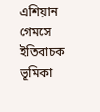এশিয়ান গেমসে ইতিবাচক ভূমিকা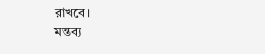রাখবে।
মন্তব্য